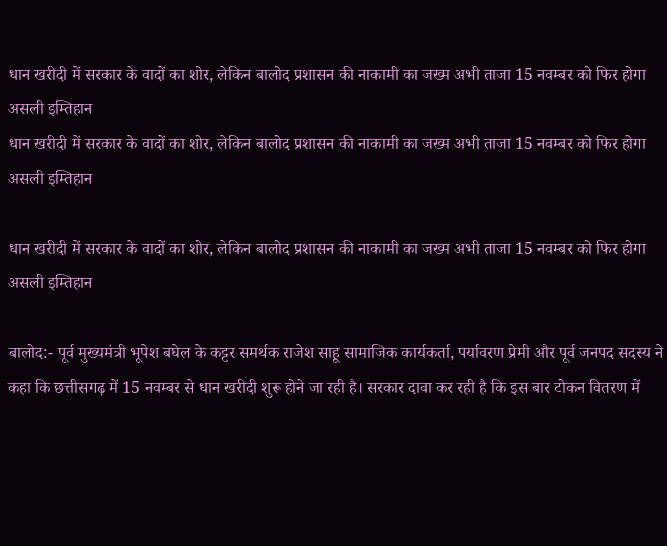धान खरीदी में सरकार के वादों का शोर, लेकिन बालोद प्रशासन की नाकामी का जख्म अभी ताजा 15 नवम्बर को फिर होगा असली इम्तिहान
धान खरीदी में सरकार के वादों का शोर, लेकिन बालोद प्रशासन की नाकामी का जख्म अभी ताजा 15 नवम्बर को फिर होगा असली इम्तिहान

धान खरीदी में सरकार के वादों का शोर, लेकिन बालोद प्रशासन की नाकामी का जख्म अभी ताजा 15 नवम्बर को फिर होगा असली इम्तिहान

बालोद:- पूर्व मुख्यमंत्री भूपेश बघेल के कट्टर समर्थक राजेश साहू सामाजिक कार्यकर्ता, पर्यावरण प्रेमी और पूर्व जनपद सदस्य ने कहा कि छत्तीसगढ़ में 15 नवम्बर से धान खरीदी शुरू होने जा रही है। सरकार दावा कर रही है कि इस बार टोकन वितरण में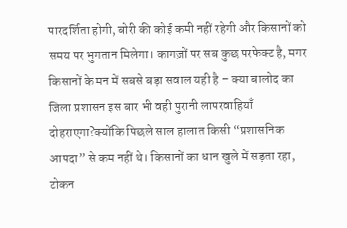पारदर्शिता होगी, बोरी की कोई कमी नहीं रहेगी और किसानों को समय पर भुगतान मिलेगा। कागज़ों पर सब कुछ परफेक्ट है, मगर किसानों के मन में सबसे बड़ा सवाल यही है – क्या बालोद का जिला प्रशासन इस बार भी वही पुरानी लापरवाहियाँ दोहराएगा?क्योंकि पिछले साल हालात किसी “प्रशासनिक आपदा” से कम नहीं थे। किसानों का धान खुले में सड़ता रहा, टोकन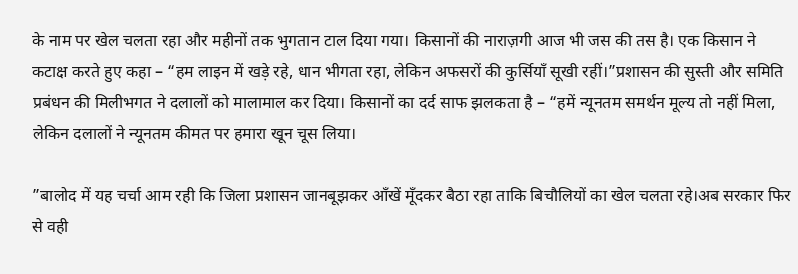के नाम पर खेल चलता रहा और महीनों तक भुगतान टाल दिया गया। किसानों की नाराज़गी आज भी जस की तस है। एक किसान ने कटाक्ष करते हुए कहा – “हम लाइन में खड़े रहे, धान भीगता रहा, लेकिन अफसरों की कुर्सियाँ सूखी रहीं।”प्रशासन की सुस्ती और समिति प्रबंधन की मिलीभगत ने दलालों को मालामाल कर दिया। किसानों का दर्द साफ झलकता है – “हमें न्यूनतम समर्थन मूल्य तो नहीं मिला, लेकिन दलालों ने न्यूनतम कीमत पर हमारा खून चूस लिया।

”बालोद में यह चर्चा आम रही कि जिला प्रशासन जानबूझकर आँखें मूँदकर बैठा रहा ताकि बिचौलियों का खेल चलता रहे।अब सरकार फिर से वही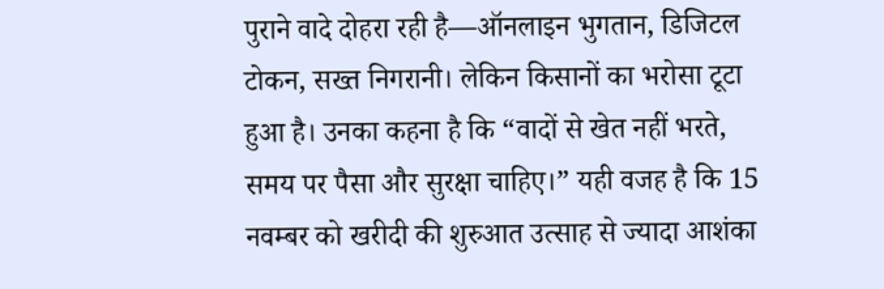पुराने वादे दोहरा रही है—ऑनलाइन भुगतान, डिजिटल टोकन, सख्त निगरानी। लेकिन किसानों का भरोसा टूटा हुआ है। उनका कहना है कि “वादों से खेत नहीं भरते, समय पर पैसा और सुरक्षा चाहिए।” यही वजह है कि 15 नवम्बर को खरीदी की शुरुआत उत्साह से ज्यादा आशंका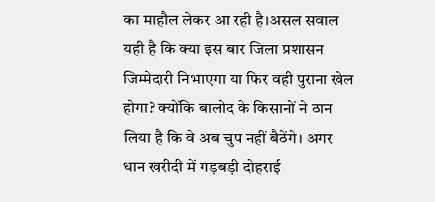का माहौल लेकर आ रही है।असल सवाल यही है कि क्या इस बार जिला प्रशासन जिम्मेदारी निभाएगा या फिर वही पुराना खेल होगा? क्योंकि बालोद के किसानों ने ठान लिया है कि वे अब चुप नहीं बैठेंगे। अगर धान खरीदी में गड़बड़ी दोहराई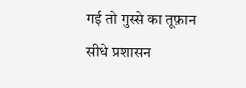गई तो गुस्से का तूफ़ान सीधे प्रशासन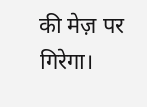की मेज़ पर गिरेगा।